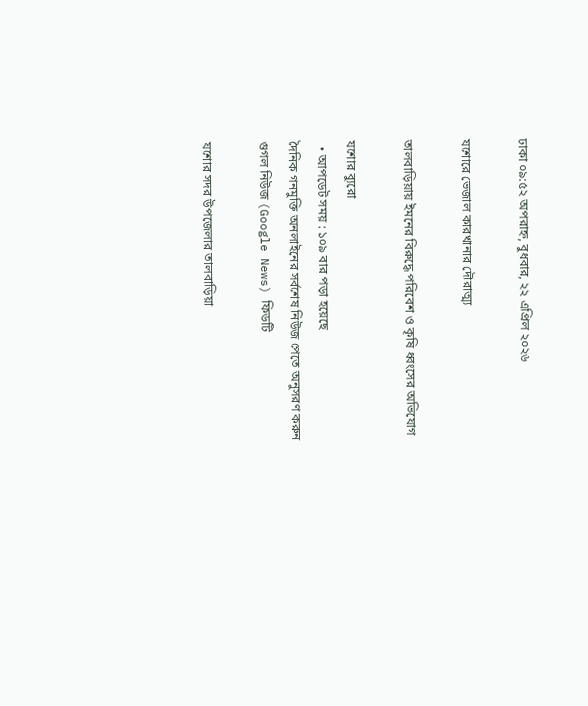ঢাকা ০৯:৫২ অপরাহ্ন, বুধবার, ২২ এপ্রিল ২০২৬

যশোরে ভেজাল কারখানার দৌরাত্ম্য

তালবাড়িয়ায় ইমনের বিরুদ্ধে পরিবেশ ও কৃষি ধ্বংসের অভিযোগ

যশোর ব্যুরো
  • আপডেট সময় : ১০৯ বার পড়া হয়েছে
দৈনিক গনমুক্তি অনলাইনের সর্বশেষ নিউজ পেতে অনুসরণ করুন গুগল নিউজ (Google News) ফিডটি

যশোর সদর উপজেলার তালবাড়িয়া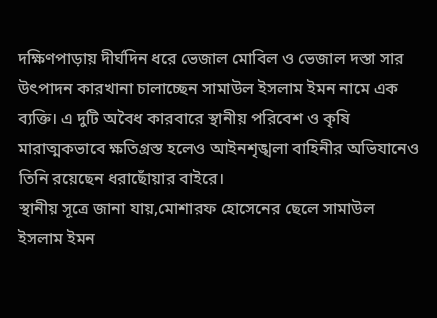দক্ষিণপাড়ায় দীর্ঘদিন ধরে ভেজাল মোবিল ও ভেজাল দস্তা সার উৎপাদন কারখানা চালাচ্ছেন সামাউল ইসলাম ইমন নামে এক ব্যক্তি। এ দুটি অবৈধ কারবারে স্থানীয় পরিবেশ ও কৃষি মারাত্মকভাবে ক্ষতিগ্রস্ত হলেও আইনশৃঙ্খলা বাহিনীর অভিযানেও তিনি রয়েছেন ধরাছোঁয়ার বাইরে।
স্থানীয় সূত্রে জানা যায়,মোশারফ হোসেনের ছেলে সামাউল ইসলাম ইমন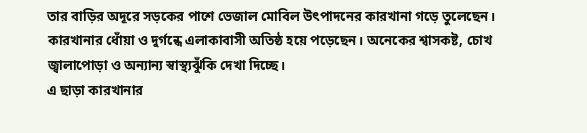তার বাড়ির অদূরে সড়কের পাশে ভেজাল মোবিল উৎপাদনের কারখানা গড়ে তুলেছেন। কারখানার ধোঁয়া ও দুর্গন্ধে এলাকাবাসী অতিষ্ঠ হয়ে পড়েছেন। অনেকের শ্বাসকষ্ট, চোখ জ্বালাপোড়া ও অন্যান্য স্বাস্থ্যঝুঁকি দেখা দিচ্ছে।
এ ছাড়া কারখানার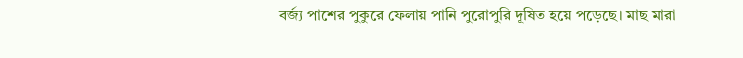বর্জ্য পাশের পুকুরে ফেলায় পানি পুরোপুরি দূষিত হয়ে পড়েছে। মাছ মারা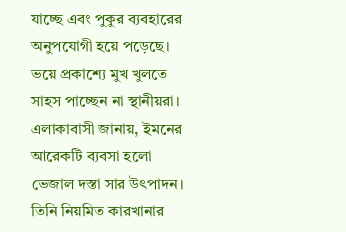যাচ্ছে এবং পুকুর ব্যবহারের অনুপযোগী হয়ে পড়েছে। ভয়ে প্রকাশ্যে মুখ খুলতে সাহস পাচ্ছেন না স্থানীয়রা।
এলাকাবাসী জানায়, ইমনের আরেকটি ব্যবসা হলো ভেজাল দস্তা সার উৎপাদন। তিনি নিয়মিত কারখানার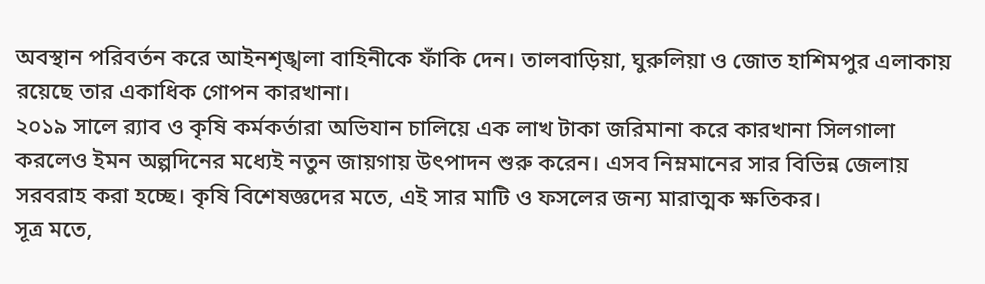অবস্থান পরিবর্তন করে আইনশৃঙ্খলা বাহিনীকে ফাঁকি দেন। তালবাড়িয়া, ঘুরুলিয়া ও জোত হাশিমপুর এলাকায় রয়েছে তার একাধিক গোপন কারখানা।
২০১৯ সালে র‌্যাব ও কৃষি কর্মকর্তারা অভিযান চালিয়ে এক লাখ টাকা জরিমানা করে কারখানা সিলগালা করলেও ইমন অল্পদিনের মধ্যেই নতুন জায়গায় উৎপাদন শুরু করেন। এসব নিম্নমানের সার বিভিন্ন জেলায় সরবরাহ করা হচ্ছে। কৃষি বিশেষজ্ঞদের মতে, এই সার মাটি ও ফসলের জন্য মারাত্মক ক্ষতিকর।
সূত্র মতে,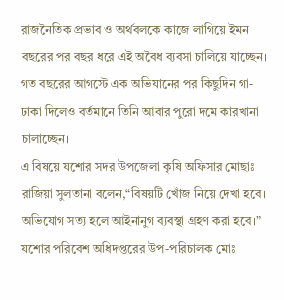রাজনৈতিক প্রভাব ও অর্থবলকে কাজে লাগিয়ে ইমন বছরের পর বছর ধরে এই অবৈধ ব্যবসা চালিয়ে যাচ্ছেন। গত বছরের আগস্টে এক অভিযানের পর কিছুদিন গা-ঢাকা দিলেও বর্তমানে তিনি আবার পুরো দমে কারখানা চালাচ্ছেন।
এ বিষয়ে যশোর সদর উপজেলা কৃষি অফিসার মোছাঃ রাজিয়া সুলতানা বলেন,“বিষয়টি খোঁজ নিয়ে দেখা হবে। অভিযোগ সত্য হলে আইনানুগ ব্যবস্থা গ্রহণ করা হবে।”
যশোর পরিবেশ অধিদপ্তরের উপ-পরিচালক মোঃ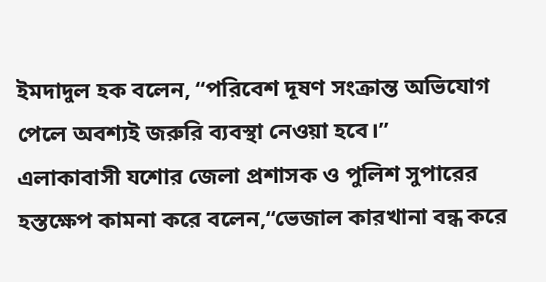ইমদাদুল হক বলেন, “পরিবেশ দূষণ সংক্রান্ত অভিযোগ পেলে অবশ্যই জরুরি ব্যবস্থা নেওয়া হবে।”
এলাকাবাসী যশোর জেলা প্রশাসক ও পুলিশ সুপারের হস্তক্ষেপ কামনা করে বলেন,“ভেজাল কারখানা বন্ধ করে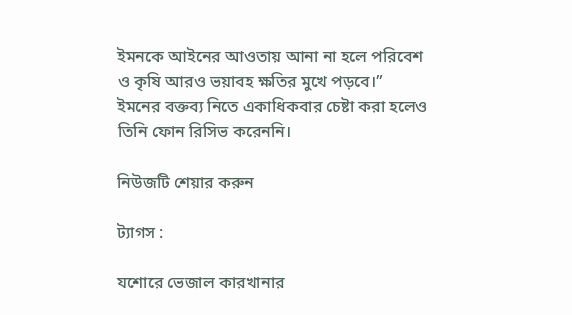ইমনকে আইনের আওতায় আনা না হলে পরিবেশ ও কৃষি আরও ভয়াবহ ক্ষতির মুখে পড়বে।”
ইমনের বক্তব্য নিতে একাধিকবার চেষ্টা করা হলেও তিনি ফোন রিসিভ করেননি।

নিউজটি শেয়ার করুন

ট্যাগস :

যশোরে ভেজাল কারখানার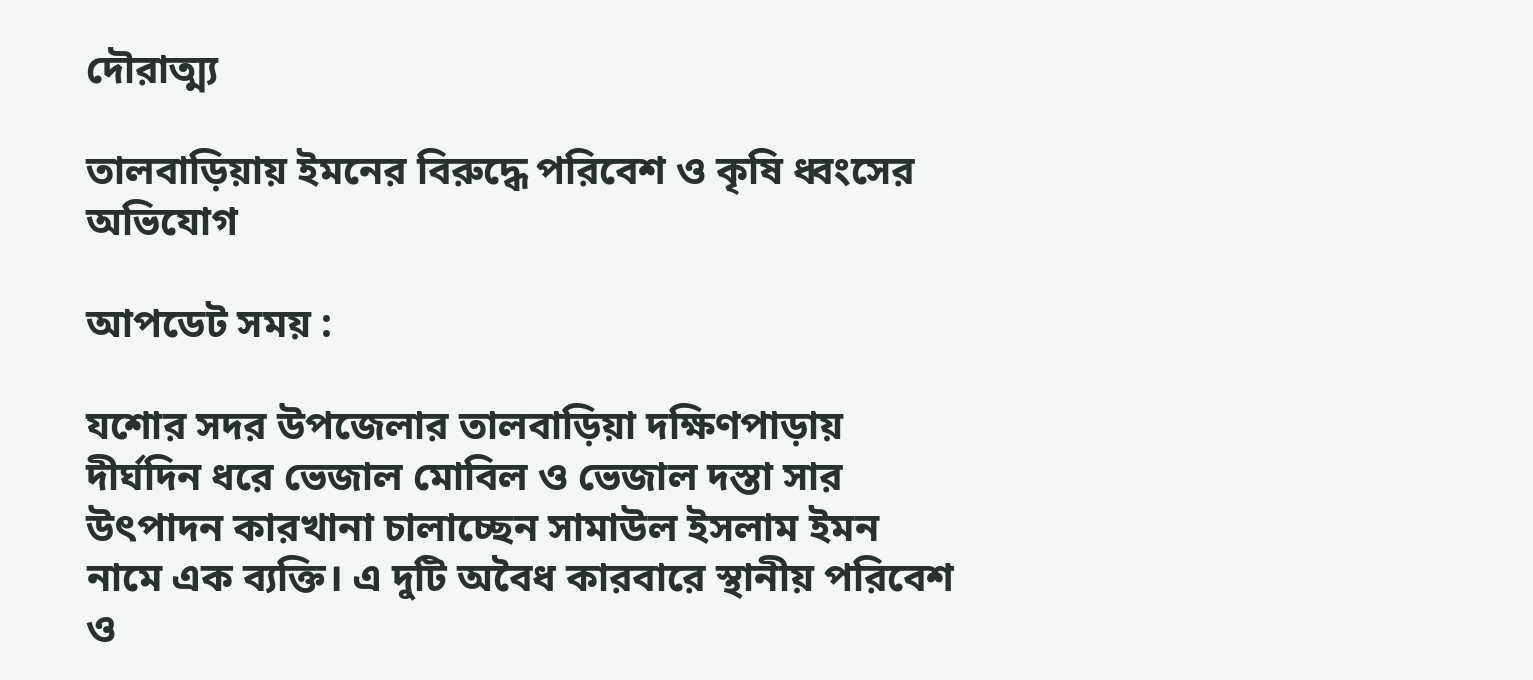দৌরাত্ম্য

তালবাড়িয়ায় ইমনের বিরুদ্ধে পরিবেশ ও কৃষি ধ্বংসের অভিযোগ

আপডেট সময় :

যশোর সদর উপজেলার তালবাড়িয়া দক্ষিণপাড়ায় দীর্ঘদিন ধরে ভেজাল মোবিল ও ভেজাল দস্তা সার উৎপাদন কারখানা চালাচ্ছেন সামাউল ইসলাম ইমন নামে এক ব্যক্তি। এ দুটি অবৈধ কারবারে স্থানীয় পরিবেশ ও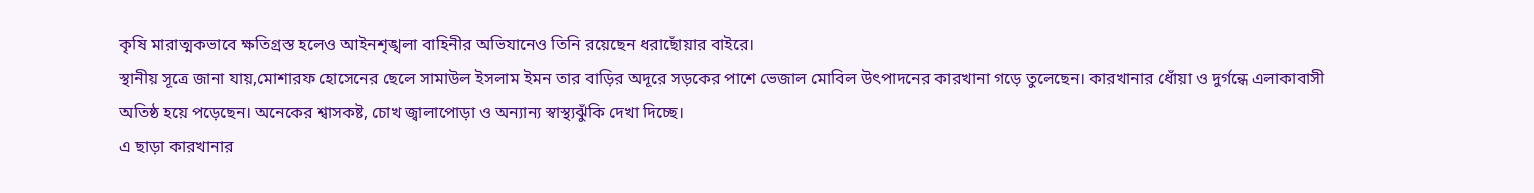কৃষি মারাত্মকভাবে ক্ষতিগ্রস্ত হলেও আইনশৃঙ্খলা বাহিনীর অভিযানেও তিনি রয়েছেন ধরাছোঁয়ার বাইরে।
স্থানীয় সূত্রে জানা যায়,মোশারফ হোসেনের ছেলে সামাউল ইসলাম ইমন তার বাড়ির অদূরে সড়কের পাশে ভেজাল মোবিল উৎপাদনের কারখানা গড়ে তুলেছেন। কারখানার ধোঁয়া ও দুর্গন্ধে এলাকাবাসী অতিষ্ঠ হয়ে পড়েছেন। অনেকের শ্বাসকষ্ট, চোখ জ্বালাপোড়া ও অন্যান্য স্বাস্থ্যঝুঁকি দেখা দিচ্ছে।
এ ছাড়া কারখানার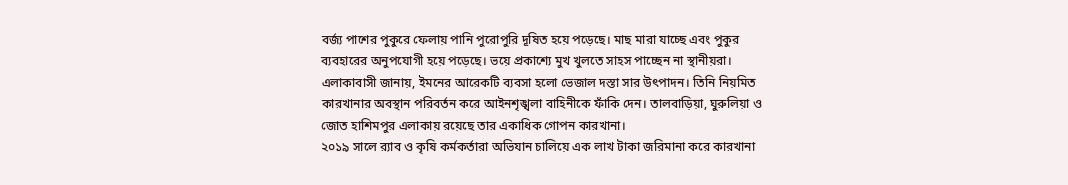বর্জ্য পাশের পুকুরে ফেলায় পানি পুরোপুরি দূষিত হয়ে পড়েছে। মাছ মারা যাচ্ছে এবং পুকুর ব্যবহারের অনুপযোগী হয়ে পড়েছে। ভয়ে প্রকাশ্যে মুখ খুলতে সাহস পাচ্ছেন না স্থানীয়রা।
এলাকাবাসী জানায়, ইমনের আরেকটি ব্যবসা হলো ভেজাল দস্তা সার উৎপাদন। তিনি নিয়মিত কারখানার অবস্থান পরিবর্তন করে আইনশৃঙ্খলা বাহিনীকে ফাঁকি দেন। তালবাড়িয়া, ঘুরুলিয়া ও জোত হাশিমপুর এলাকায় রয়েছে তার একাধিক গোপন কারখানা।
২০১৯ সালে র‌্যাব ও কৃষি কর্মকর্তারা অভিযান চালিয়ে এক লাখ টাকা জরিমানা করে কারখানা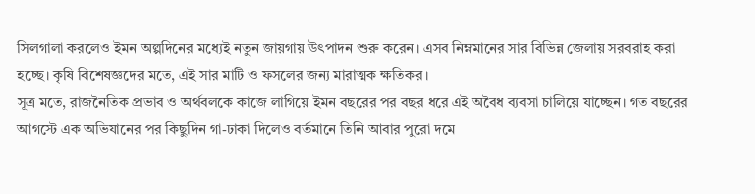সিলগালা করলেও ইমন অল্পদিনের মধ্যেই নতুন জায়গায় উৎপাদন শুরু করেন। এসব নিম্নমানের সার বিভিন্ন জেলায় সরবরাহ করা হচ্ছে। কৃষি বিশেষজ্ঞদের মতে, এই সার মাটি ও ফসলের জন্য মারাত্মক ক্ষতিকর।
সূত্র মতে, রাজনৈতিক প্রভাব ও অর্থবলকে কাজে লাগিয়ে ইমন বছরের পর বছর ধরে এই অবৈধ ব্যবসা চালিয়ে যাচ্ছেন। গত বছরের আগস্টে এক অভিযানের পর কিছুদিন গা-ঢাকা দিলেও বর্তমানে তিনি আবার পুরো দমে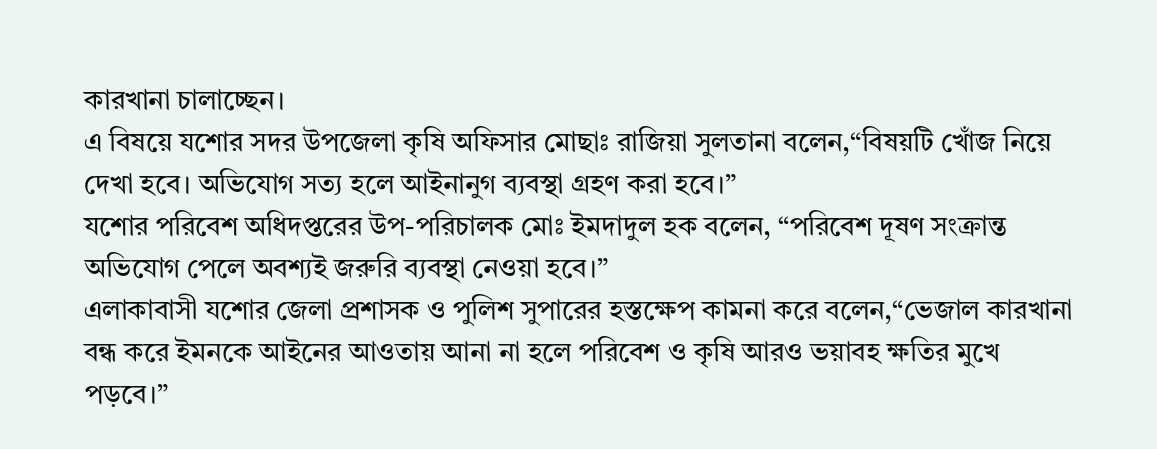কারখানা চালাচ্ছেন।
এ বিষয়ে যশোর সদর উপজেলা কৃষি অফিসার মোছাঃ রাজিয়া সুলতানা বলেন,“বিষয়টি খোঁজ নিয়ে দেখা হবে। অভিযোগ সত্য হলে আইনানুগ ব্যবস্থা গ্রহণ করা হবে।”
যশোর পরিবেশ অধিদপ্তরের উপ-পরিচালক মোঃ ইমদাদুল হক বলেন, “পরিবেশ দূষণ সংক্রান্ত অভিযোগ পেলে অবশ্যই জরুরি ব্যবস্থা নেওয়া হবে।”
এলাকাবাসী যশোর জেলা প্রশাসক ও পুলিশ সুপারের হস্তক্ষেপ কামনা করে বলেন,“ভেজাল কারখানা বন্ধ করে ইমনকে আইনের আওতায় আনা না হলে পরিবেশ ও কৃষি আরও ভয়াবহ ক্ষতির মুখে পড়বে।”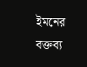ইমনের বক্তব্য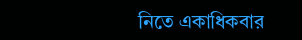নিতে একাধিকবার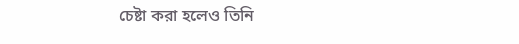চেষ্টা করা হলেও তিনি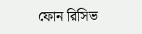ফোন রিসিভ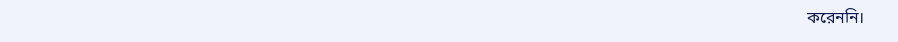করেননি।